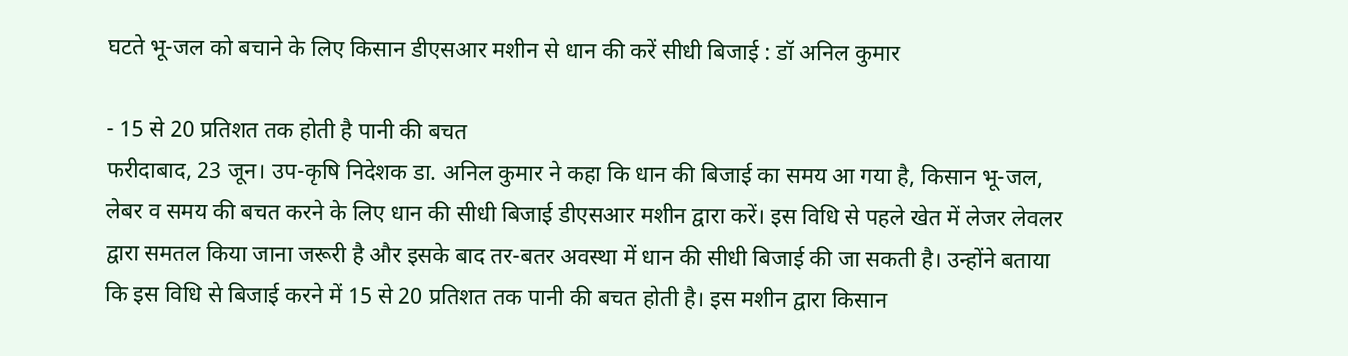घटते भू-जल को बचाने के लिए किसान डीएसआर मशीन से धान की करें सीधी बिजाई : डॉ अनिल कुमार

- 15 से 20 प्रतिशत तक होती है पानी की बचत
फरीदाबाद, 23 जून। उप-कृषि निदेशक डा. अनिल कुमार ने कहा कि धान की बिजाई का समय आ गया है, किसान भू-जल, लेबर व समय की बचत करने के लिए धान की सीधी बिजाई डीएसआर मशीन द्वारा करें। इस विधि से पहले खेत में लेजर लेवलर द्वारा समतल किया जाना जरूरी है और इसके बाद तर-बतर अवस्था में धान की सीधी बिजाई की जा सकती है। उन्होंने बताया कि इस विधि से बिजाई करने में 15 से 20 प्रतिशत तक पानी की बचत होती है। इस मशीन द्वारा किसान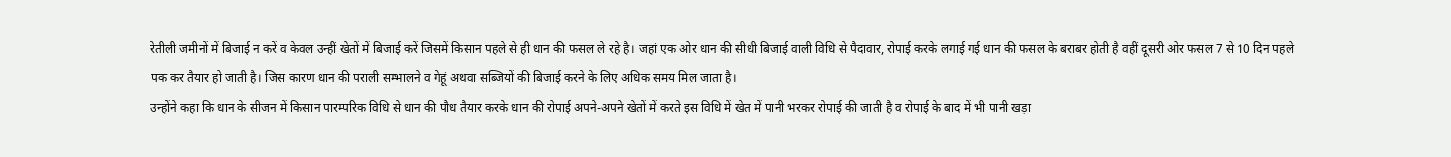रेतीली जमीनों में बिजाई न करें व केवल उन्हीं खेतों में बिजाई करें जिसमें किसान पहले से ही धान की फसल ले रहे है। जहां एक ओर धान की सीधी बिजाई वाली विधि से पैदावार, रोपाई करके लगाई गई धान की फसल के बराबर होती है वहीं दूसरी ओर फसल 7 से 10 दिन पहले पक कर तैयार हो जाती है। जिस कारण धान की पराली सम्भालने व गेहूं अथवा सब्जियों की बिजाई करने के लिए अधिक समय मिल जाता है।
उन्होंने कहा कि धान के सीजन में किसान पारम्परिक विधि से धान की पौध तैयार करके धान की रोपाई अपने-अपने खेतों में करते इस विधि में खेत में पानी भरकर रोपाई की जाती है व रोपाई के बाद में भी पानी खड़ा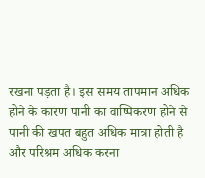रखना पड़ता है। इस समय तापमान अधिक होने के कारण पानी का वाष्पिकरण होने से पानी की खपत बहुत अधिक मात्रा होती है और परिश्रम अधिक करना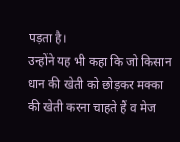पड़ता है।
उन्होंने यह भी कहा कि जो किसान धान की खेती को छोड़कर मक्का की खेती करना चाहते हैं व मेज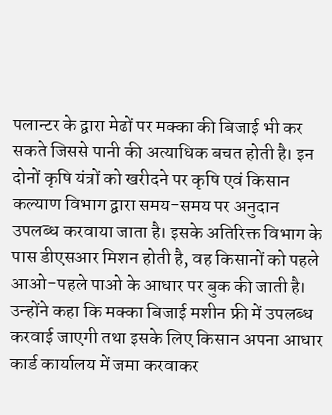पलान्टर के द्वारा मेढों पर मक्का की बिजाई भी कर सकते जिससे पानी की अत्याधिक बचत होती है। इन दोनों कृषि यंत्रों को खरीदने पर कृषि एवं किसान कल्याण विभाग द्वारा समय-समय पर अनुदान उपलब्ध करवाया जाता है। इसके अतिरिक्त विभाग के पास डीएसआर मिशन होती है, वह किसानों को पहले आओ-पहले पाओ के आधार पर बुक की जाती है। उन्होंने कहा कि मक्का बिजाई मशीन फ्री में उपलब्ध करवाई जाएगी तथा इसके लिए किसान अपना आधार कार्ड कार्यालय में जमा करवाकर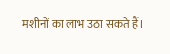मशीनों का लाभ उठा सकते हैं।